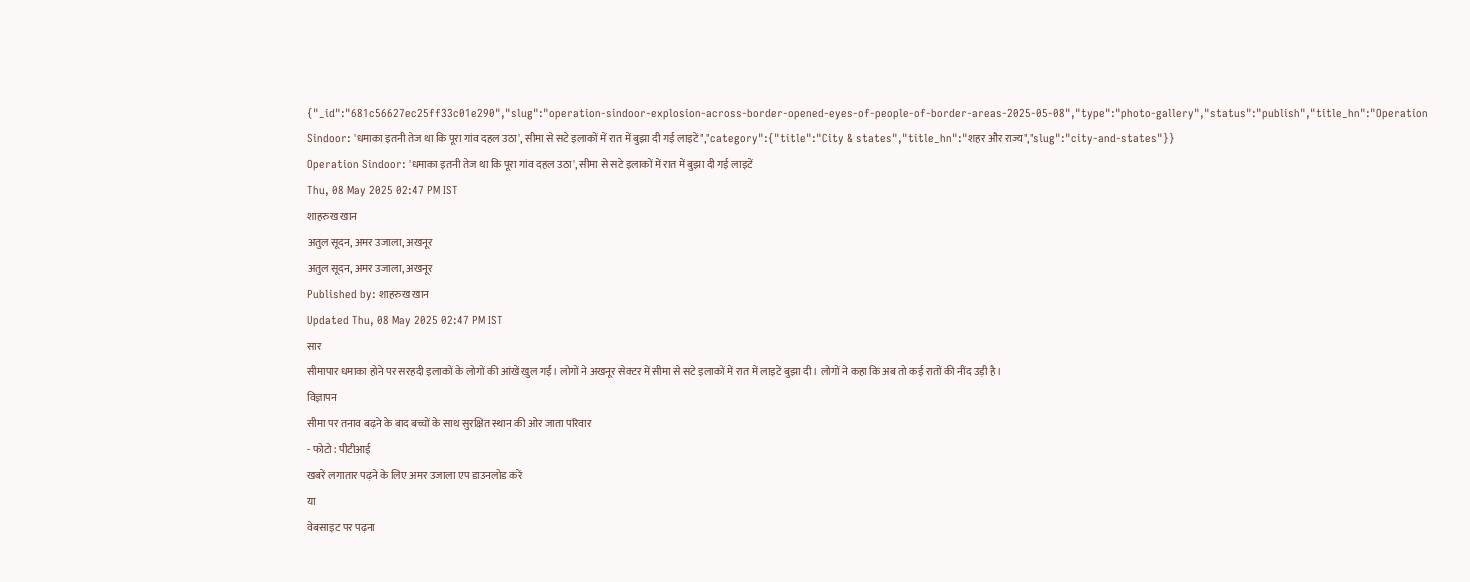{"_id":"681c56627ec25ff33c01e290","slug":"operation-sindoor-explosion-across-border-opened-eyes-of-people-of-border-areas-2025-05-08","type":"photo-gallery","status":"publish","title_hn":"Operation Sindoor: 'धमाका इतनी तेज था कि पूरा गांव दहल उठा', सीमा से सटे इलाकों में रात में बुझा दी गई लाइटें","category":{"title":"City & states","title_hn":"शहर और राज्य","slug":"city-and-states"}}
Operation Sindoor: 'धमाका इतनी तेज था कि पूरा गांव दहल उठा', सीमा से सटे इलाकों में रात में बुझा दी गई लाइटें
Thu, 08 May 2025 02:47 PM IST
शाहरुख खान
अतुल सूदन, अमर उजाला, अखनूर
अतुल सूदन, अमर उजाला, अखनूर
Published by: शाहरुख खान
Updated Thu, 08 May 2025 02:47 PM IST
सार
सीमापार धमाका होने पर सरहदी इलाकों के लोगों की आंखें खुल गईं। लोगों ने अखनूर सेक्टर में सीमा से सटे इलाकों में रात में लाइटें बुझा दी। लोगों ने कहा कि अब तो कई रातों की नींद उड़ी है।
विज्ञापन
सीमा पर तनाव बढ़ने के बाद बच्चों के साथ सुरक्षित स्थान की ओर जाता परिवार
- फोटो : पीटीआई
खबरें लगातार पढ़ने के लिए अमर उजाला एप डाउनलोड करें
या
वेबसाइट पर पढ़ना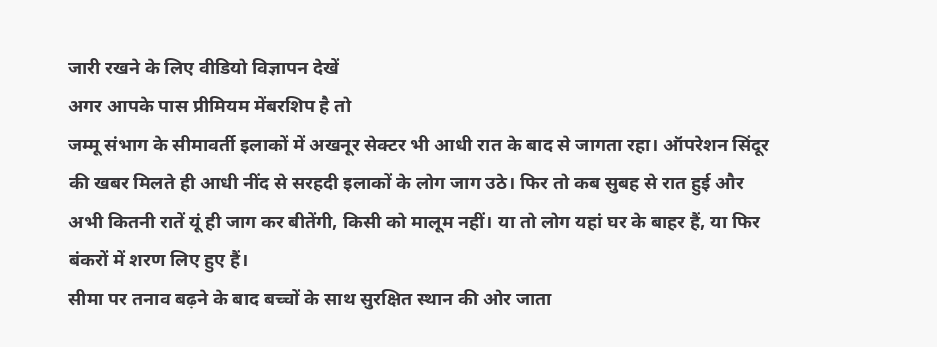जारी रखने के लिए वीडियो विज्ञापन देखें
अगर आपके पास प्रीमियम मेंबरशिप है तो
जम्मू संभाग के सीमावर्ती इलाकों में अखनूर सेक्टर भी आधी रात के बाद से जागता रहा। ऑपरेशन सिंदूर की खबर मिलते ही आधी नींद से सरहदी इलाकों के लोग जाग उठे। फिर तो कब सुबह से रात हुई और अभी कितनी रातें यूं ही जाग कर बीतेंगी, किसी को मालूम नहीं। या तो लोग यहां घर के बाहर हैं, या फिर बंकरों में शरण लिए हुए हैं।
सीमा पर तनाव बढ़ने के बाद बच्चों के साथ सुरक्षित स्थान की ओर जाता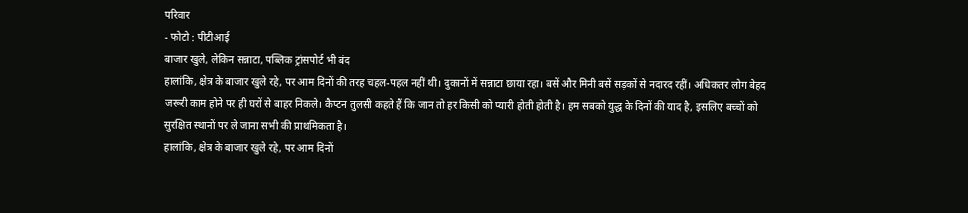परिवार
- फोटो : पीटीआई
बाजार खुले, लेकिन सन्नाटा, पब्लिक ट्रांसपोर्ट भी बंद
हालांकि, क्षेत्र के बाजार खुले रहे, पर आम दिनों की तरह चहल-पहल नहीं थी। दुकानों में सन्नाटा छाया रहा। बसें और मिनी बसें सड़कों से नदारद रहीं। अधिकतर लोग बेहद जरूरी काम होने पर ही घरों से बाहर निकले। कैप्टन तुलसी कहते हैं कि जान तो हर किसी को प्यारी होती होती है। हम सबको युद्ध के दिनों की याद है, इसलिए बच्चों को सुरक्षित स्थानों पर ले जाना सभी की प्राथमिकता है।
हालांकि, क्षेत्र के बाजार खुले रहे, पर आम दिनों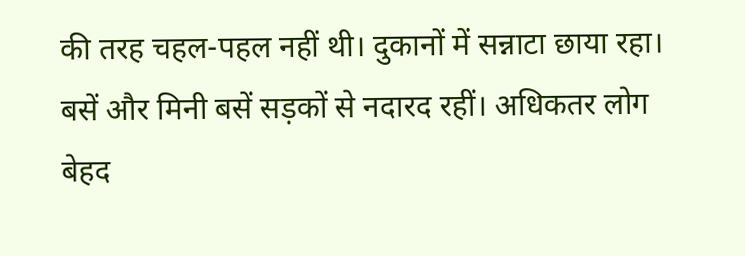की तरह चहल-पहल नहीं थी। दुकानों में सन्नाटा छाया रहा। बसें और मिनी बसें सड़कों से नदारद रहीं। अधिकतर लोग बेहद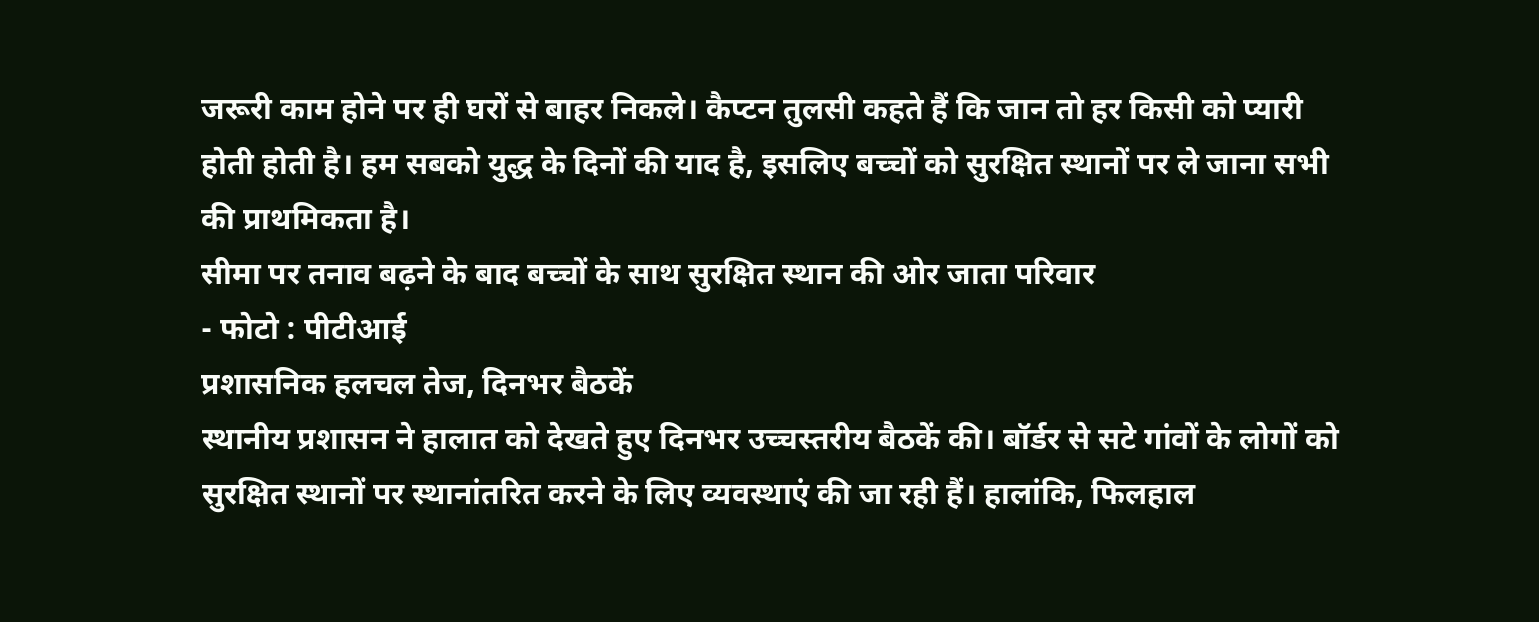जरूरी काम होने पर ही घरों से बाहर निकले। कैप्टन तुलसी कहते हैं कि जान तो हर किसी को प्यारी होती होती है। हम सबको युद्ध के दिनों की याद है, इसलिए बच्चों को सुरक्षित स्थानों पर ले जाना सभी की प्राथमिकता है।
सीमा पर तनाव बढ़ने के बाद बच्चों के साथ सुरक्षित स्थान की ओर जाता परिवार
- फोटो : पीटीआई
प्रशासनिक हलचल तेज, दिनभर बैठकें
स्थानीय प्रशासन ने हालात को देखते हुए दिनभर उच्चस्तरीय बैठकें की। बॉर्डर से सटे गांवों के लोगों को सुरक्षित स्थानों पर स्थानांतरित करने के लिए व्यवस्थाएं की जा रही हैं। हालांकि, फिलहाल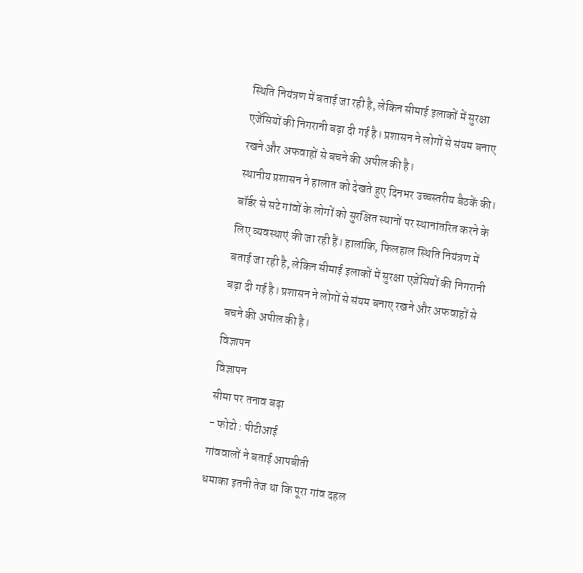स्थिति नियंत्रण में बताई जा रही है, लेकिन सीमाई इलाकों में सुरक्षा एजेंसियों की निगरानी बढ़ा दी गई है। प्रशासन ने लोगों से संयम बनाए रखने और अफवाहों से बचने की अपील की है।
स्थानीय प्रशासन ने हालात को देखते हुए दिनभर उच्चस्तरीय बैठकें की। बॉर्डर से सटे गांवों के लोगों को सुरक्षित स्थानों पर स्थानांतरित करने के लिए व्यवस्थाएं की जा रही हैं। हालांकि, फिलहाल स्थिति नियंत्रण में बताई जा रही है, लेकिन सीमाई इलाकों में सुरक्षा एजेंसियों की निगरानी बढ़ा दी गई है। प्रशासन ने लोगों से संयम बनाए रखने और अफवाहों से बचने की अपील की है।
विज्ञापन
विज्ञापन
सीमा पर तनाव बढ़ा
- फोटो : पीटीआई
गांववालों ने बताई आपबीती
धमाका इतनी तेज था कि पूरा गांव दहल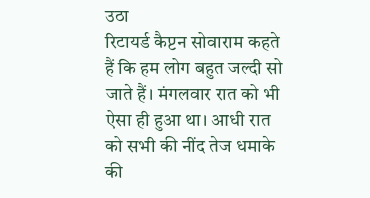उठा
रिटायर्ड कैप्टन सोवाराम कहते हैं कि हम लोग बहुत जल्दी सो जाते हैं। मंगलवार रात को भी ऐसा ही हुआ था। आधी रात को सभी की नींद तेज धमाके की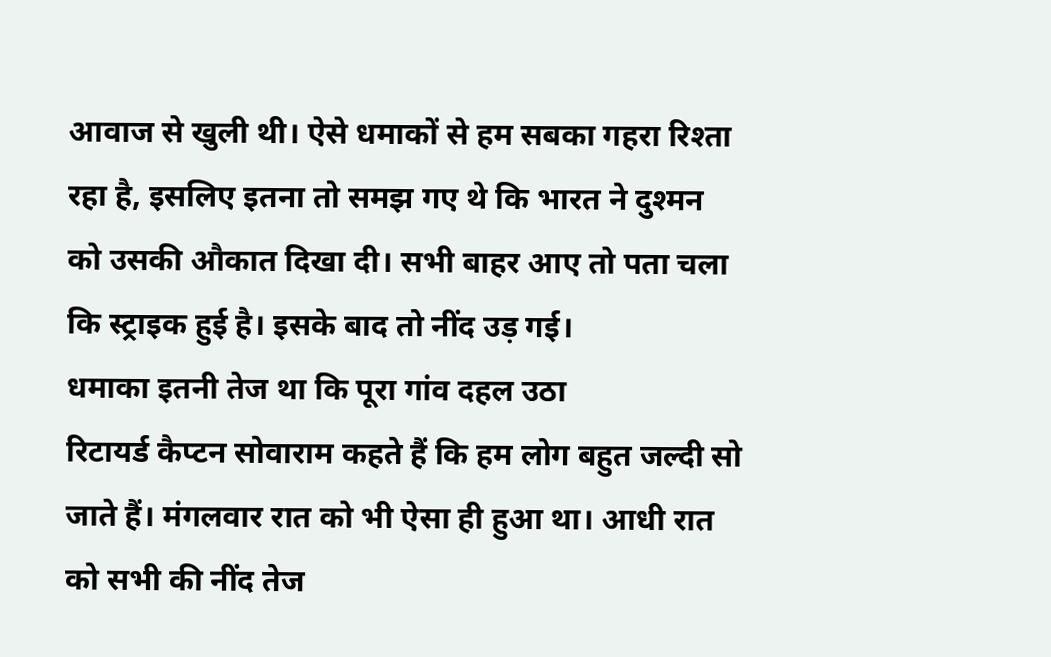आवाज से खुली थी। ऐसे धमाकों से हम सबका गहरा रिश्ता रहा है, इसलिए इतना तो समझ गए थे कि भारत ने दुश्मन को उसकी औकात दिखा दी। सभी बाहर आए तो पता चला कि स्ट्राइक हुई है। इसके बाद तो नींद उड़ गई।
धमाका इतनी तेज था कि पूरा गांव दहल उठा
रिटायर्ड कैप्टन सोवाराम कहते हैं कि हम लोग बहुत जल्दी सो जाते हैं। मंगलवार रात को भी ऐसा ही हुआ था। आधी रात को सभी की नींद तेज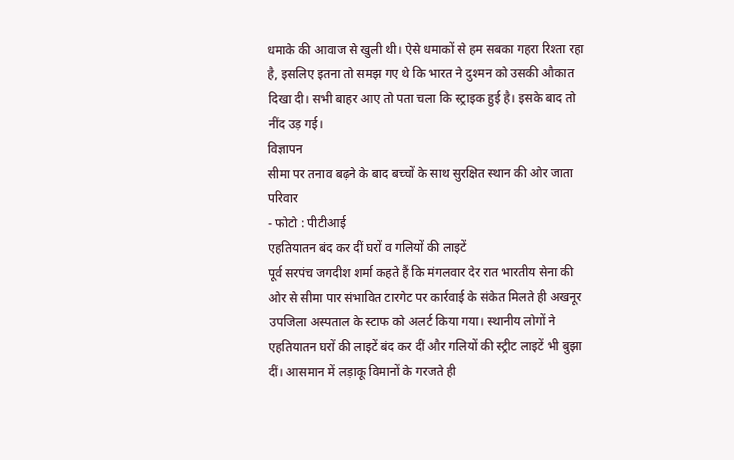धमाके की आवाज से खुली थी। ऐसे धमाकों से हम सबका गहरा रिश्ता रहा है, इसलिए इतना तो समझ गए थे कि भारत ने दुश्मन को उसकी औकात दिखा दी। सभी बाहर आए तो पता चला कि स्ट्राइक हुई है। इसके बाद तो नींद उड़ गई।
विज्ञापन
सीमा पर तनाव बढ़ने के बाद बच्चों के साथ सुरक्षित स्थान की ओर जाता परिवार
- फोटो : पीटीआई
एहतियातन बंद कर दीं घरों व गलियों की लाइटें
पूर्व सरपंच जगदीश शर्मा कहते हैं कि मंगलवार देर रात भारतीय सेना की ओर से सीमा पार संभावित टारगेट पर कार्रवाई के संकेत मिलते ही अखनूर उपजिला अस्पताल के स्टाफ को अलर्ट किया गया। स्थानीय लोगों ने एहतियातन घरों की लाइटें बंद कर दीं और गलियों की स्ट्रीट लाइटें भी बुझा दीं। आसमान में लड़ाकू विमानों के गरजते ही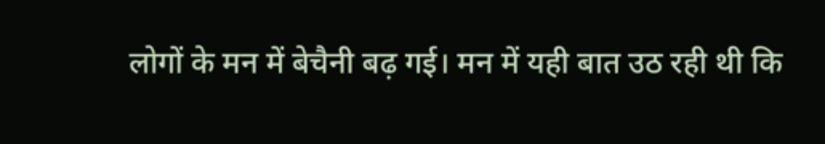लोगों के मन में बेचैनी बढ़ गई। मन में यही बात उठ रही थी कि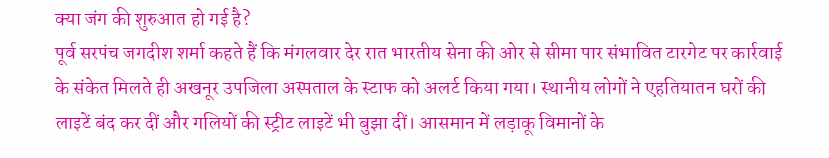क्या जंग की शुरुआत हो गई है?
पूर्व सरपंच जगदीश शर्मा कहते हैं कि मंगलवार देर रात भारतीय सेना की ओर से सीमा पार संभावित टारगेट पर कार्रवाई के संकेत मिलते ही अखनूर उपजिला अस्पताल के स्टाफ को अलर्ट किया गया। स्थानीय लोगों ने एहतियातन घरों की लाइटें बंद कर दीं और गलियों की स्ट्रीट लाइटें भी बुझा दीं। आसमान में लड़ाकू विमानों के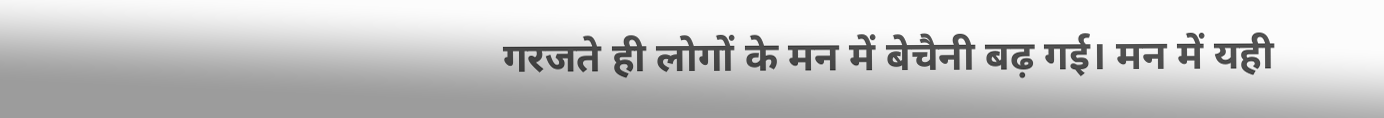गरजते ही लोगों के मन में बेचैनी बढ़ गई। मन में यही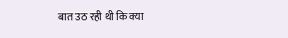बात उठ रही थी कि क्या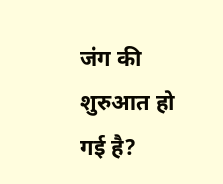जंग की शुरुआत हो गई है?